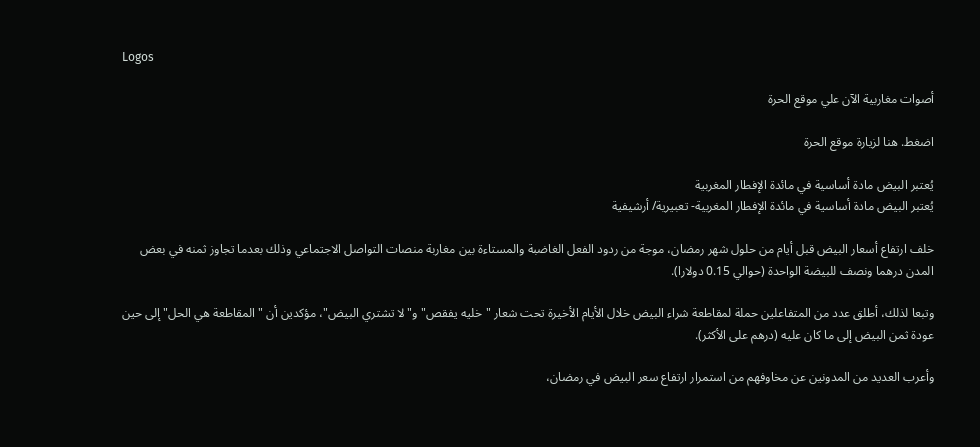Logos

أصوات مغاربية الآن علي موقع الحرة

اضغط. هنا لزيارة موقع الحرة

يُعتبر البيض مادة أساسية في مائدة الإفطار المغربية
يُعتبر البيض مادة أساسية في مائدة الإفطار المغربية- تعبيرية/ أرشيفية

خلف ارتفاع أسعار البيض قبل أيام من حلول شهر رمضان، موجة من ردود الفعل الغاضبة والمستاءة بين مغاربة منصات التواصل الاجتماعي وذلك بعدما تجاوز ثمنه في بعض المدن درهما ونصف للبيضة الواحدة (حوالي 0.15 دولارا).

وتبعا لذلك، أطلق عدد من المتفاعلين حملة لمقاطعة شراء البيض خلال الأيام الأخيرة تحت شعار "خليه يفقص" و"لا تشتري البيض"، مؤكدين أن "المقاطعة هي الحل" إلى حين عودة ثمن البيض إلى ما كان عليه (درهم على الأكثر).

وأعرب العديد من المدونين عن مخاوفهم من استمرار ارتفاع سعر البيض في رمضان،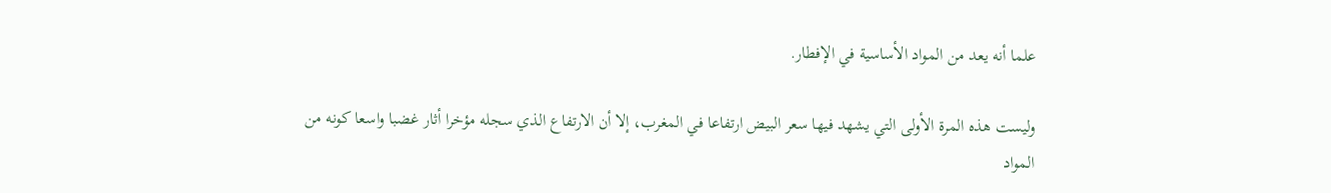علما أنه يعد من المواد الأساسية في الإفطار.

وليست هذه المرة الأولى التي يشهد فيها سعر البيض ارتفاعا في المغرب، إلا أن الارتفاع الذي سجله مؤخرا أثار غضبا واسعا كونه من المواد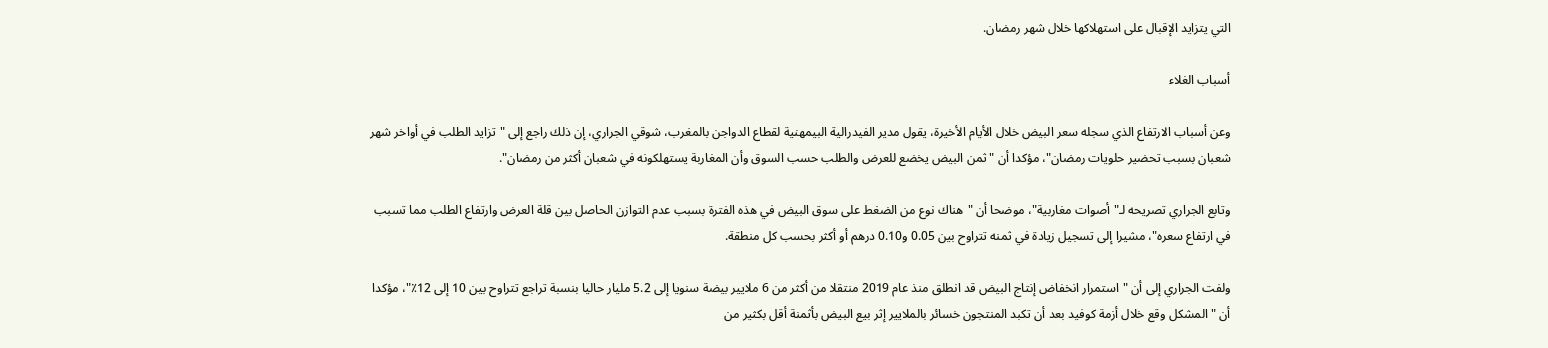التي يتزايد الإقبال على استهلاكها خلال شهر رمضان.

أسباب الغلاء

وعن أسباب الارتفاع الذي سجله سعر البيض خلال الأيام الأخيرة، يقول مدير الفيدرالية البيمهنية لقطاع الدواجن بالمغرب، شوقي الجراري، إن ذلك راجع إلى "تزايد الطلب في أواخر شهر شعبان بسبب تحضير حلويات رمضان"، مؤكدا أن "ثمن البيض يخضع للعرض والطلب حسب السوق وأن المغاربة يستهلكونه في شعبان أكثر من رمضان".

وتابع الجراري تصريحه لـ"أصوات مغاربية"، موضحا أن "هناك نوع من الضغط على سوق البيض في هذه الفترة بسبب عدم التوازن الحاصل بين قلة العرض وارتفاع الطلب مما تسبب في ارتفاع سعره"، مشيرا إلى تسجيل زيادة في ثمنه تتراوح بين 0.05 و0.10 درهم أو أكثر بحسب كل منطقة.

ولفت الجراري إلى أن "استمرار انخفاض إنتاج البيض قد انطلق منذ عام 2019 منتقلا من أكثر من 6 ملايير بيضة سنويا إلى 5.2 مليار حاليا بنسبة تراجع تتراوح بين 10 إلى 12٪"، مؤكدا أن "المشكل وقع خلال أزمة كوفيد بعد أن تكبد المنتجون خسائر بالملايير إثر بيع البيض بأثمنة أقل بكثير من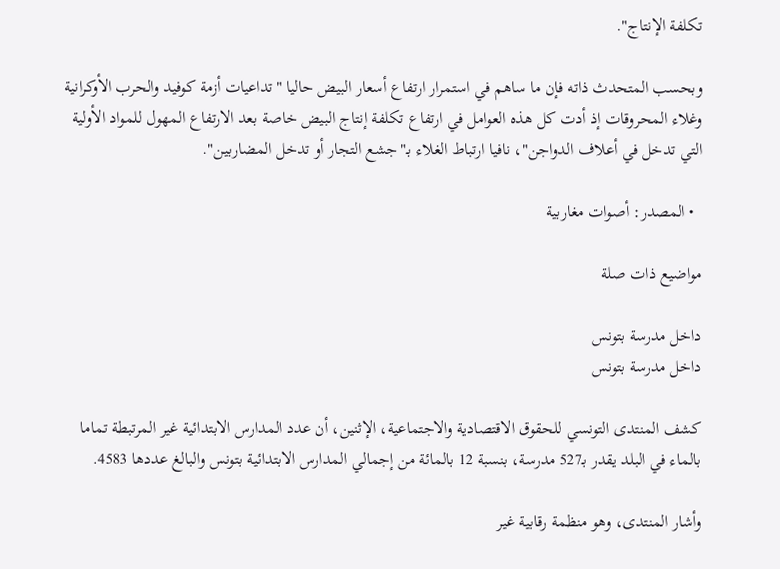تكلفة الإنتاج".

وبحسب المتحدث ذاته فإن ما ساهم في استمرار ارتفاع أسعار البيض حاليا "تداعيات أزمة كوفيد والحرب الأوكرانية وغلاء المحروقات إذ أدت كل هذه العوامل في ارتفاع تكلفة إنتاج البيض خاصة بعد الارتفاع المهول للمواد الأولية التي تدخل في أعلاف الدواجن"، نافيا ارتباط الغلاء بـ"جشع التجار أو تدخل المضاربين".

  • المصدر: أصوات مغاربية

مواضيع ذات صلة

داخل مدرسة بتونس
داخل مدرسة بتونس

كشف المنتدى التونسي للحقوق الاقتصادية والاجتماعية، الإثنين، أن عدد المدارس الابتدائية غير المرتبطة تماما بالماء في البلد يقدر بـ527 مدرسة، بنسبة 12 بالمائة من إجمالي المدارس الابتدائية بتونس والبالغ عددها 4583.

وأشار المنتدى، وهو منظمة رقابية غير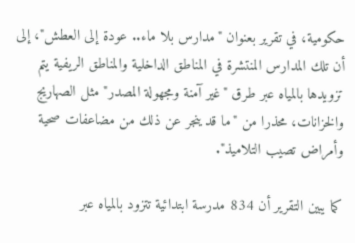حكومية، في تقرير بعنوان "مدارس بلا ماء.. عودة إلى العطش"، إلى أن تلك المدارس المنتشرة في المناطق الداخلية والمناطق الريفية يتم تزويدها بالمياه عبر طرق "غير آمنة ومجهولة المصدر" مثل الصهاريج والخزانات، محذرا من "ما قد ينجر عن ذلك من مضاعفات صحية وأمراض تصيب التلاميذ".

كما يبين التقرير أن 834 مدرسة ابتدائية تتزود بالمياه عبر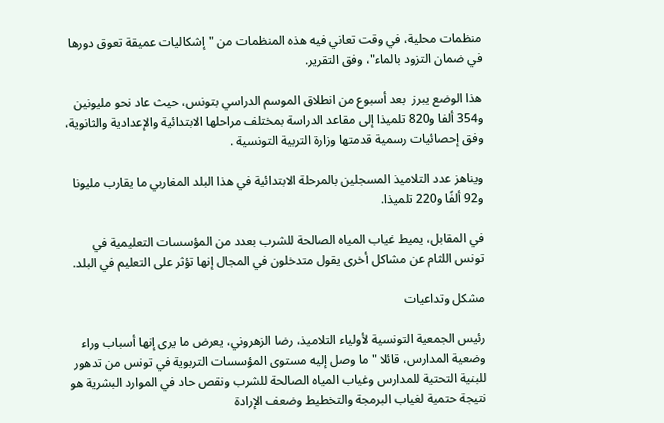منظمات محلية، في وقت تعاني فيه هذه المنظمات من "إشكاليات عميقة تعوق دورها في ضمان التزود بالماء"، وفق التقرير.

هذا الوضع يبرز  بعد أسبوع من انطلاق الموسم الدراسي بتونس، حيث عاد نحو مليونين و354 ألفا و820 تلميذا إلى مقاعد الدراسة بمختلف مراحلها الابتدائية والإعدادية والثانوية، وفق إحصائيات رسمية قدمتها وزارة التربية التونسية .

ويناهز عدد التلاميذ المسجلين بالمرحلة الابتدائية في هذا البلد المغاربي ما يقارب مليونا و92 ألفًا و220 تلميذا.

في المقابل، يميط غياب المياه الصالحة للشرب بعدد من المؤسسات التعليمية في تونس اللثام عن مشاكل أخرى يقول متدخلون في المجال إنها تؤثر على التعليم في البلد.

مشكل وتداعيات

رئيس الجمعية التونسية لأولياء التلاميذ، رضا الزهروني، يعرض ما يرى إنها أسباب وراء وضعية المدارس، قائلا "ما وصل إليه مستوى المؤسسات التربوية في تونس من تدهور للبنية التحتية للمدارس وغياب المياه الصالحة للشرب ونقص حاد في الموارد البشرية هو نتيجة حتمية لغياب البرمجة والتخطيط وضعف الإرادة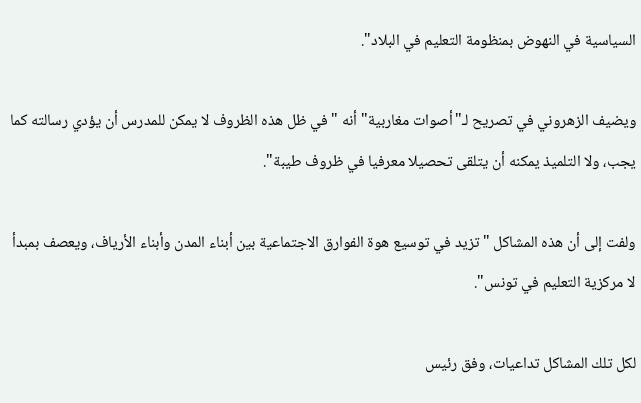السياسية في النهوض بمنظومة التعليم في البلاد".

ويضيف الزهروني في تصريح لـ"أصوات مغاربية" أنه "في ظل هذه الظروف لا يمكن للمدرس أن يؤدي رسالته كما يجب، ولا التلميذ يمكنه أن يتلقى تحصيلا معرفيا في ظروف طيبة".

ولفت إلى أن هذه المشاكل "تزيد في توسيع هوة الفوارق الاجتماعية بين أبناء المدن وأبناء الأرياف، ويعصف بمبدأ لا مركزية التعليم في تونس".

لكل تلك المشاكل تداعيات، وفق رئيس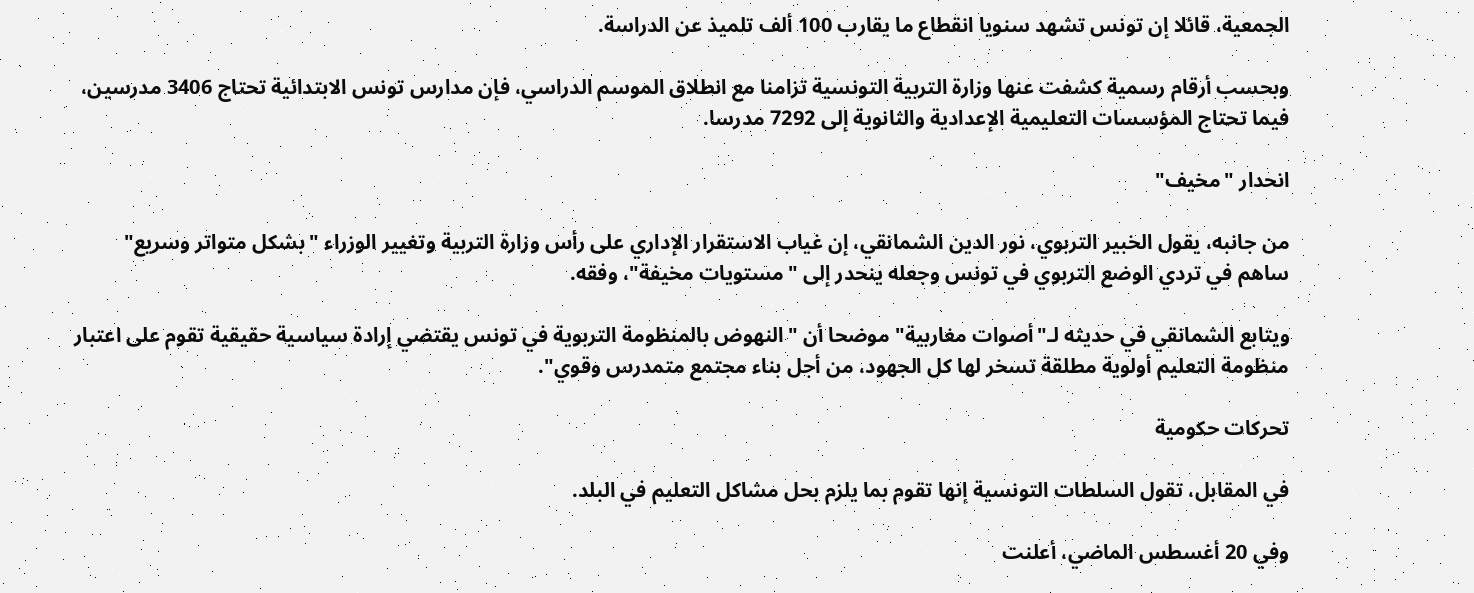الجمعية، قائلا إن تونس تشهد سنويا انقطاع ما يقارب 100 ألف تلميذ عن الدراسة.

وبحسب أرقام رسمية كشفت عنها وزارة التربية التونسية تزامنا مع انطلاق الموسم الدراسي، فإن مدارس تونس الابتدائية تحتاج 3406 مدرسين، فيما تحتاج المؤسسات التعليمية الإعدادية والثانوية إلى 7292 مدرسا.

انحدار "مخيف"

من جانبه، يقول الخبير التربوي، نور الدين الشمانقي، إن غياب الاستقرار الإداري على رأس وزارة التربية وتغيير الوزراء "بشكل متواتر وسريع" ساهم في تردي الوضع التربوي في تونس وجعله ينحدر إلى "مستويات مخيفة"، وفقه.

ويتابع الشمانقي في حديثه لـ"أصوات مغاربية" موضحا أن "النهوض بالمنظومة التربوية في تونس يقتضي إرادة سياسية حقيقية تقوم على اعتبار منظومة التعليم أولوية مطلقة تسخر لها كل الجهود، من أجل بناء مجتمع متمدرس وقوي".

تحركات حكومية

في المقابل، تقول السلطات التونسية إنها تقوم بما يلزم بحل مشاكل التعليم في البلد.

وفي 20 أغسطس الماضي، أعلنت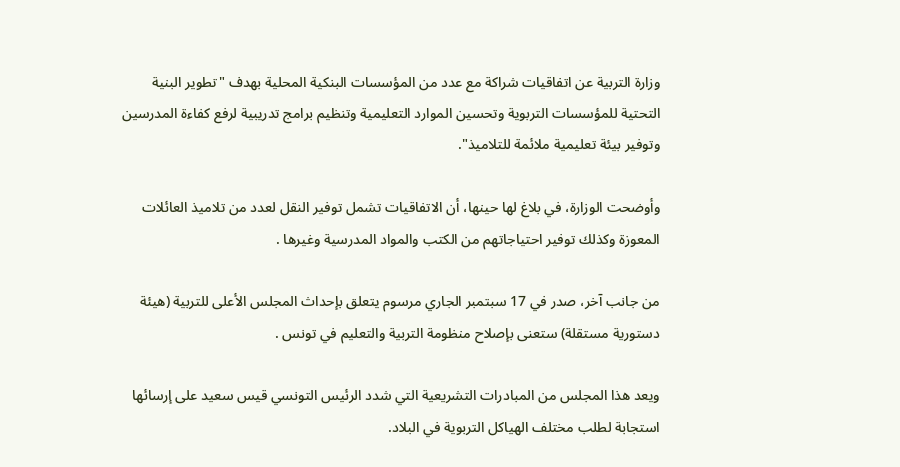وزارة التربية عن اتفاقيات شراكة مع عدد من المؤسسات البنكية المحلية بهدف "تطوير البنية التحتية للمؤسسات التربوية وتحسين الموارد التعليمية وتنظيم برامج تدريبية لرفع كفاءة المدرسين وتوفير بيئة تعليمية ملائمة للتلاميذ".

وأوضحت الوزارة، في بلاغ لها حينها، أن الاتفاقيات تشمل توفير النقل لعدد من تلاميذ العائلات المعوزة وكذلك توفير احتياجاتهم من الكتب والمواد المدرسية وغيرها .

من جانب آخر، صدر في 17 سبتمبر الجاري مرسوم يتعلق بإحداث المجلس الأعلى للتربية (هيئة دستورية مستقلة) ستعنى بإصلاح منظومة التربية والتعليم في تونس .

ويعد هذا المجلس من المبادرات التشريعية التي شدد الرئيس التونسي قيس سعيد على إرسائها استجابة لطلب مختلف الهياكل التربوية في البلاد.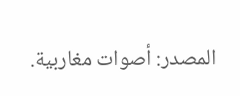المصدر: أصوات مغاربية.